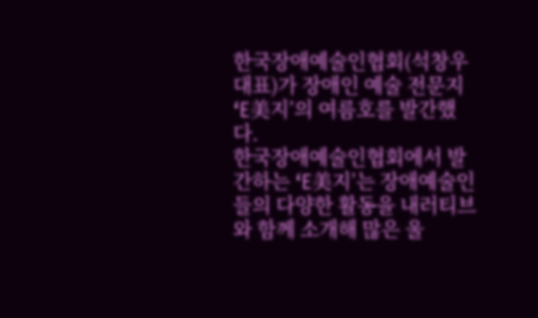한국장애예술인협회(석창우 대표)가 장애인 예술 전문지 ‘E美지’의 여름호를 발간했다.
한국장애예술인협회에서 발간하는 ‘E美지’는 장애예술인들의 다양한 활동을 내러티브와 함께 소개해 많은 울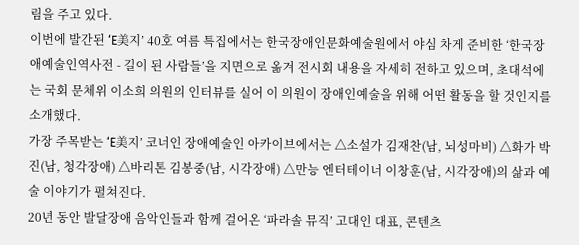림을 주고 있다.
이번에 발간된 ‘E美지’ 40호 여름 특집에서는 한국장애인문화예술원에서 야심 차게 준비한 ‘한국장애예술인역사전 - 길이 된 사람들’을 지면으로 옮겨 전시회 내용을 자세히 전하고 있으며, 초대석에는 국회 문체위 이소희 의원의 인터뷰를 실어 이 의원이 장애인예술을 위해 어떤 활동을 할 것인지를 소개했다.
가장 주목받는 ‘E美지’ 코너인 장애예술인 아카이브에서는 △소설가 김재찬(남, 뇌성마비) △화가 박진(남, 청각장애) △바리톤 김봉중(남, 시각장애) △만능 엔터테이너 이창훈(남, 시각장애)의 삶과 예술 이야기가 펼쳐진다.
20년 동안 발달장애 음악인들과 함께 걸어온 ‘파라솔 뮤직’ 고대인 대표, 콘텐츠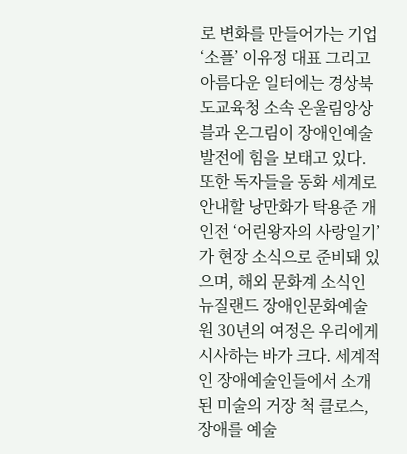로 변화를 만들어가는 기업 ‘소플’ 이유정 대표 그리고 아름다운 일터에는 경상북도교육청 소속 온울림앙상블과 온그림이 장애인예술 발전에 힘을 보태고 있다.
또한 독자들을 동화 세계로 안내할 낭만화가 탁용준 개인전 ‘어린왕자의 사랑일기’가 현장 소식으로 준비돼 있으며, 해외 문화계 소식인 뉴질랜드 장애인문화예술원 30년의 여정은 우리에게 시사하는 바가 크다. 세계적인 장애예술인들에서 소개된 미술의 거장 척 클로스, 장애를 예술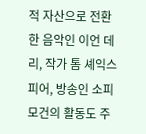적 자산으로 전환한 음악인 이언 데리, 작가 톰 셰익스피어, 방송인 소피 모건의 활동도 주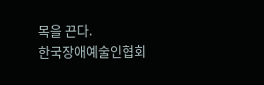목을 끈다.
한국장애예술인협회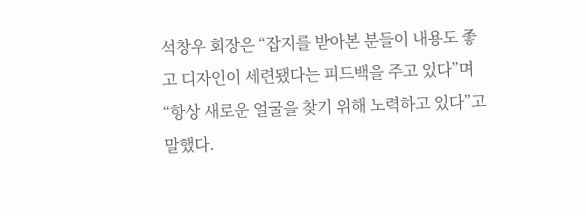석창우 회장은 “잡지를 받아본 분들이 내용도 좋고 디자인이 세련됐다는 피드백을 주고 있다”며 “항상 새로운 얼굴을 찾기 위해 노력하고 있다”고 말했다.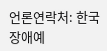언론연락처: 한국장애예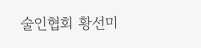술인협회 황선미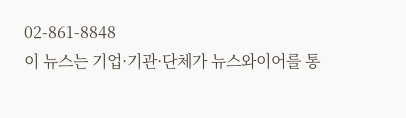02-861-8848
이 뉴스는 기업·기관·단체가 뉴스와이어를 통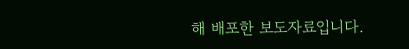해 배포한 보도자료입니다.